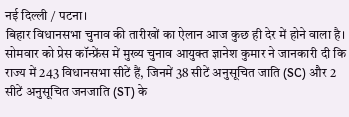नई दिल्ली / पटना।
बिहार विधानसभा चुनाव की तारीखों का ऐलान आज कुछ ही देर में होने वाला है। सोमवार को प्रेस कॉन्फ्रेंस में मुख्य चुनाव आयुक्त ज्ञानेश कुमार ने जानकारी दी कि राज्य में 243 विधानसभा सीटें हैं, जिनमें 38 सीटें अनुसूचित जाति (SC) और 2 सीटें अनुसूचित जनजाति (ST) के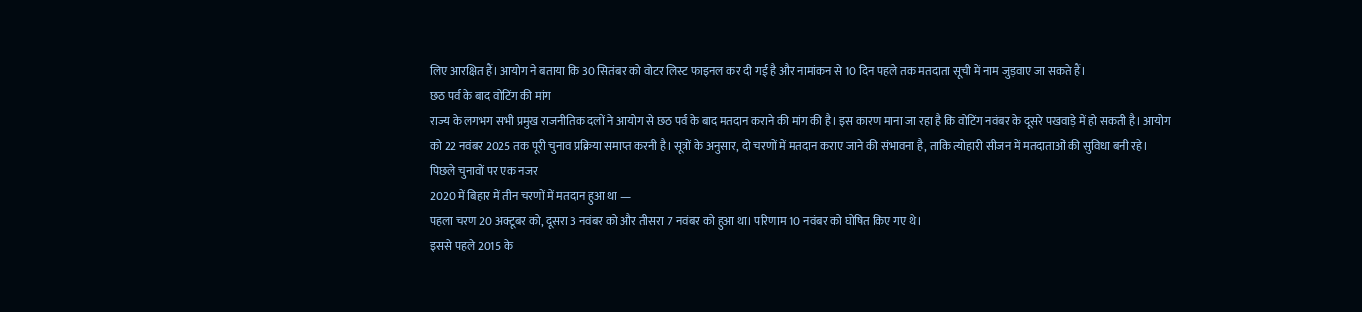लिए आरक्षित हैं। आयोग ने बताया कि 30 सितंबर को वोटर लिस्ट फाइनल कर दी गई है और नामांकन से 10 दिन पहले तक मतदाता सूची में नाम जुड़वाए जा सकते हैं।
छठ पर्व के बाद वोटिंग की मांग
राज्य के लगभग सभी प्रमुख राजनीतिक दलों ने आयोग से छठ पर्व के बाद मतदान कराने की मांग की है। इस कारण माना जा रहा है कि वोटिंग नवंबर के दूसरे पखवाड़े में हो सकती है। आयोग को 22 नवंबर 2025 तक पूरी चुनाव प्रक्रिया समाप्त करनी है। सूत्रों के अनुसार, दो चरणों में मतदान कराए जाने की संभावना है, ताकि त्योहारी सीजन में मतदाताओं की सुविधा बनी रहे।
पिछले चुनावों पर एक नजर
2020 में बिहार में तीन चरणों में मतदान हुआ था —
पहला चरण 20 अक्टूबर को, दूसरा 3 नवंबर को और तीसरा 7 नवंबर को हुआ था। परिणाम 10 नवंबर को घोषित किए गए थे।
इससे पहले 2015 के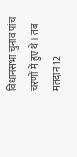विधानसभा चुनाव पांच चरणों में हुए थे। तब मतदान 12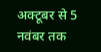अक्टूबर से 5 नवंबर तक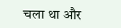चला था और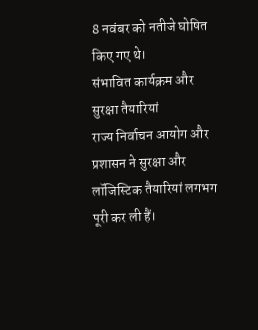8 नवंबर को नतीजे घोषित किए गए थे।
संभावित कार्यक्रम और सुरक्षा तैयारियां
राज्य निर्वाचन आयोग और प्रशासन ने सुरक्षा और लॉजिस्टिक तैयारियां लगभग पूरी कर ली हैं।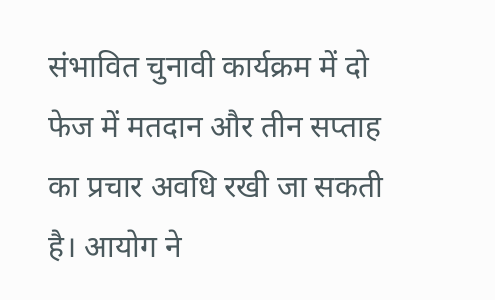संभावित चुनावी कार्यक्रम में दो फेज में मतदान और तीन सप्ताह का प्रचार अवधि रखी जा सकती है। आयोग ने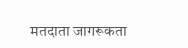मतदाता जागरूकता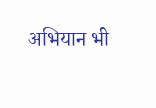अभियान भी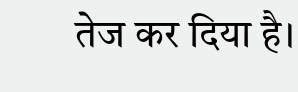तेज कर दिया है।